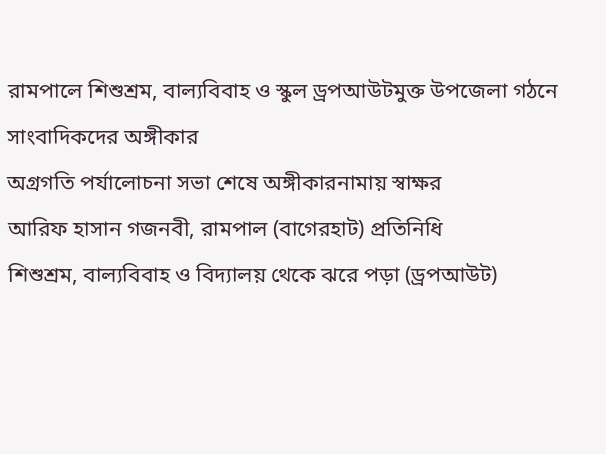রামপালে শিশুশ্রম, বাল্যবিবাহ ও স্কুল ড্রপআউটমুক্ত উপজেলা গঠনে সাংবাদিকদের অঙ্গীকার
অগ্রগতি পর্যালোচনা সভা শেষে অঙ্গীকারনামায় স্বাক্ষর
আরিফ হাসান গজনবী, রামপাল (বাগেরহাট) প্রতিনিধি
শিশুশ্রম, বাল্যবিবাহ ও বিদ্যালয় থেকে ঝরে পড়া (ড্রপআউট)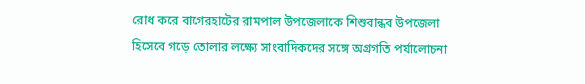রোধ করে বাগেরহাটের রামপাল উপজেলাকে শিশুবান্ধব উপজেলা হিসেবে গড়ে তোলার লক্ষ্যে সাংবাদিকদের সঙ্গে অগ্রগতি পর্যালোচনা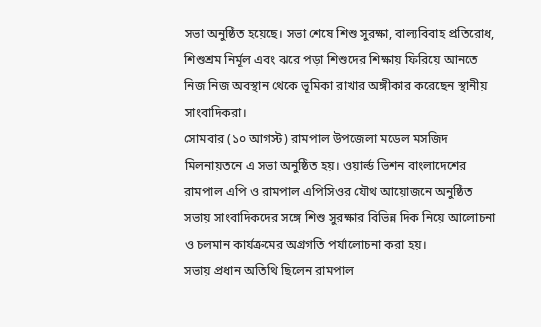সভা অনুষ্ঠিত হয়েছে। সভা শেষে শিশু সুরক্ষা, বাল্যবিবাহ প্রতিরোধ, শিশুশ্রম নির্মূল এবং ঝরে পড়া শিশুদের শিক্ষায় ফিরিয়ে আনতে নিজ নিজ অবস্থান থেকে ভূমিকা রাখার অঙ্গীকার করেছেন স্থানীয় সাংবাদিকরা।
সোমবার (১০ আগস্ট) রামপাল উপজেলা মডেল মসজিদ মিলনায়তনে এ সভা অনুষ্ঠিত হয়। ওয়ার্ল্ড ভিশন বাংলাদেশের রামপাল এপি ও রামপাল এপিসিওর যৌথ আয়োজনে অনুষ্ঠিত সভায় সাংবাদিকদের সঙ্গে শিশু সুরক্ষার বিভিন্ন দিক নিয়ে আলোচনা ও চলমান কার্যক্রমের অগ্রগতি পর্যালোচনা করা হয়।
সভায় প্রধান অতিথি ছিলেন রামপাল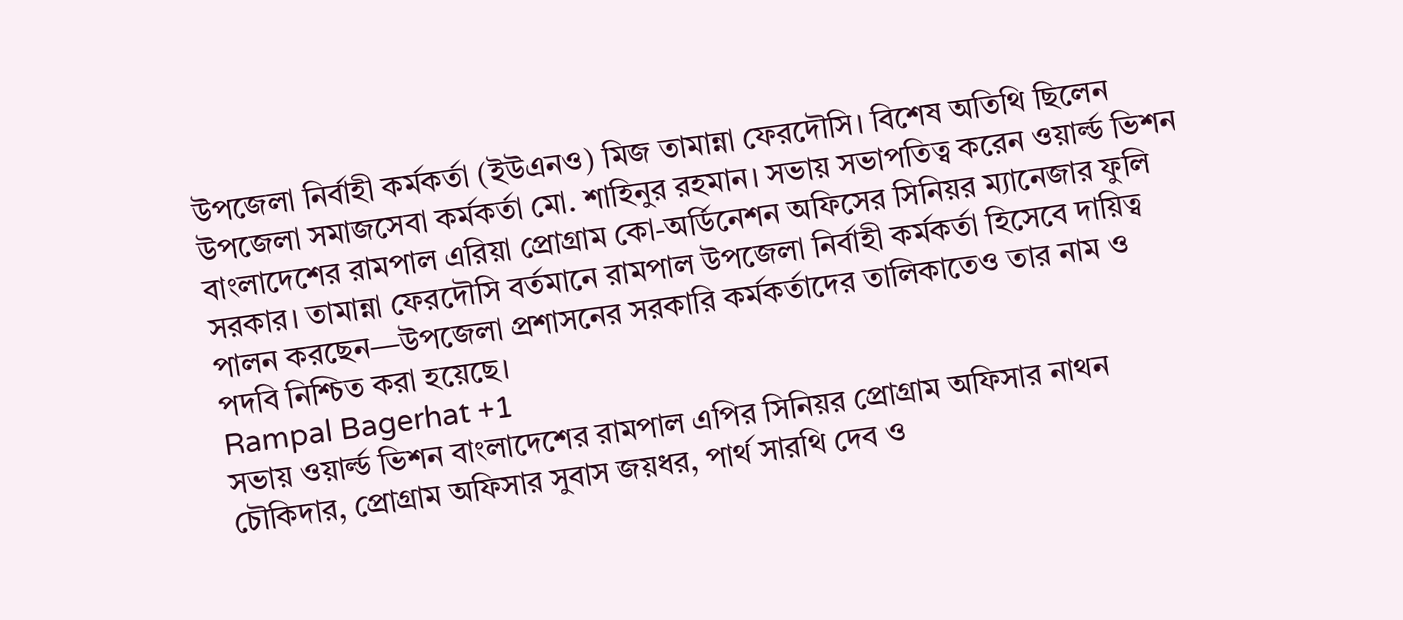উপজেলা নির্বাহী কর্মকর্তা (ইউএনও) মিজ তামান্না ফেরদৌসি। বিশেষ অতিথি ছিলেন উপজেলা সমাজসেবা কর্মকর্তা মো. শাহিনুর রহমান। সভায় সভাপতিত্ব করেন ওয়ার্ল্ড ভিশন বাংলাদেশের রামপাল এরিয়া প্রোগ্রাম কো-অর্ডিনেশন অফিসের সিনিয়র ম্যানেজার ফুলি সরকার। তামান্না ফেরদৌসি বর্তমানে রামপাল উপজেলা নির্বাহী কর্মকর্তা হিসেবে দায়িত্ব পালন করছেন—উপজেলা প্রশাসনের সরকারি কর্মকর্তাদের তালিকাতেও তার নাম ও পদবি নিশ্চিত করা হয়েছে।
Rampal Bagerhat +1
সভায় ওয়ার্ল্ড ভিশন বাংলাদেশের রামপাল এপির সিনিয়র প্রোগ্রাম অফিসার নাথন চৌকিদার, প্রোগ্রাম অফিসার সুবাস জয়ধর, পার্থ সারথি দেব ও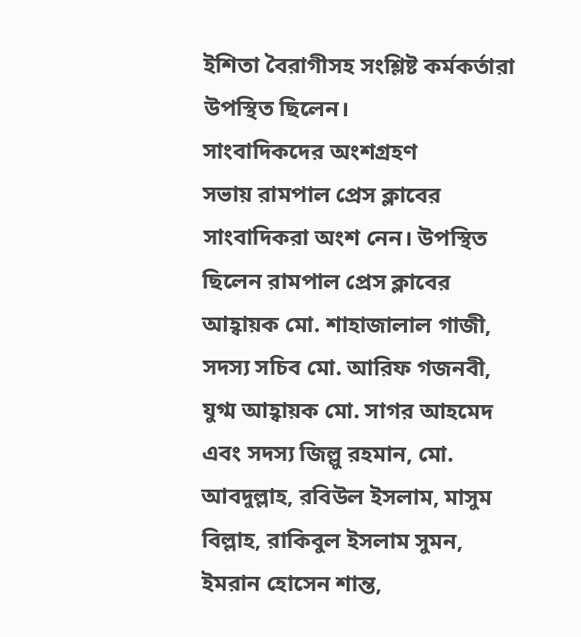ইশিতা বৈরাগীসহ সংশ্লিষ্ট কর্মকর্তারা উপস্থিত ছিলেন।
সাংবাদিকদের অংশগ্রহণ
সভায় রামপাল প্রেস ক্লাবের সাংবাদিকরা অংশ নেন। উপস্থিত ছিলেন রামপাল প্রেস ক্লাবের আহ্বায়ক মো. শাহাজালাল গাজী, সদস্য সচিব মো. আরিফ গজনবী, যুগ্ম আহ্বায়ক মো. সাগর আহমেদ এবং সদস্য জিল্লু রহমান, মো. আবদুল্লাহ, রবিউল ইসলাম, মাসুম বিল্লাহ, রাকিবুল ইসলাম সুমন, ইমরান হোসেন শান্ত,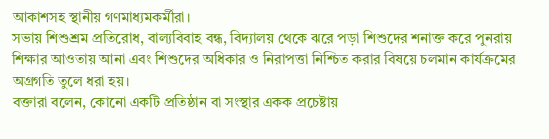আকাশসহ স্থানীয় গণমাধ্যমকর্মীরা।
সভায় শিশুশ্রম প্রতিরোধ, বাল্যবিবাহ বন্ধ, বিদ্যালয় থেকে ঝরে পড়া শিশুদের শনাক্ত করে পুনরায় শিক্ষার আওতায় আনা এবং শিশুদের অধিকার ও নিরাপত্তা নিশ্চিত করার বিষয়ে চলমান কার্যক্রমের অগ্রগতি তুলে ধরা হয়।
বক্তারা বলেন, কোনো একটি প্রতিষ্ঠান বা সংস্থার একক প্রচেষ্টায়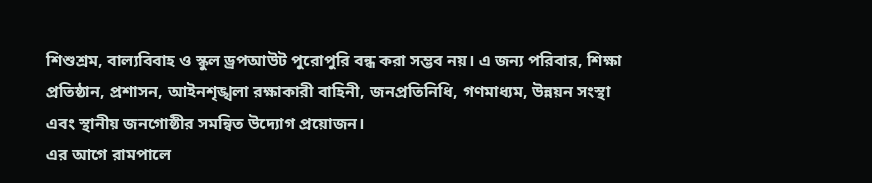শিশুশ্রম, বাল্যবিবাহ ও স্কুল ড্রপআউট পুরোপুরি বন্ধ করা সম্ভব নয়। এ জন্য পরিবার, শিক্ষা প্রতিষ্ঠান, প্রশাসন, আইনশৃঙ্খলা রক্ষাকারী বাহিনী, জনপ্রতিনিধি, গণমাধ্যম, উন্নয়ন সংস্থা এবং স্থানীয় জনগোষ্ঠীর সমন্বিত উদ্যোগ প্রয়োজন।
এর আগে রামপালে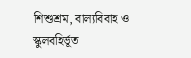শিশুশ্রম, বাল্যবিবাহ ও স্কুলবহির্ভূত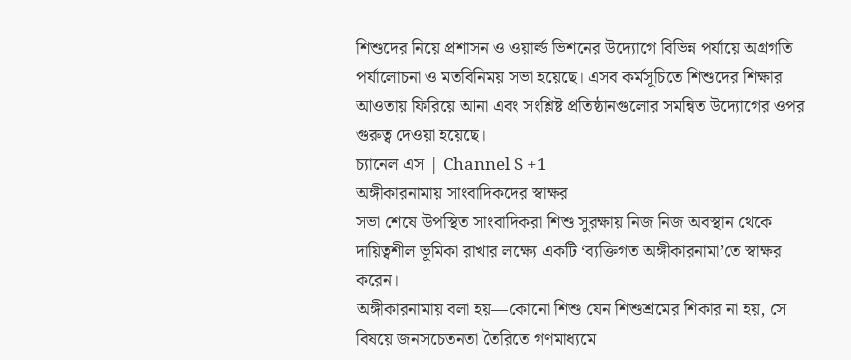শিশুদের নিয়ে প্রশাসন ও ওয়ার্ল্ড ভিশনের উদ্যোগে বিভিন্ন পর্যায়ে অগ্রগতি পর্যালোচনা ও মতবিনিময় সভা হয়েছে। এসব কর্মসূচিতে শিশুদের শিক্ষার আওতায় ফিরিয়ে আনা এবং সংশ্লিষ্ট প্রতিষ্ঠানগুলোর সমন্বিত উদ্যোগের ওপর গুরুত্ব দেওয়া হয়েছে।
চ্যানেল এস | Channel S +1
অঙ্গীকারনামায় সাংবাদিকদের স্বাক্ষর
সভা শেষে উপস্থিত সাংবাদিকরা শিশু সুরক্ষায় নিজ নিজ অবস্থান থেকে দায়িত্বশীল ভূমিকা রাখার লক্ষ্যে একটি ‘ব্যক্তিগত অঙ্গীকারনামা’তে স্বাক্ষর করেন।
অঙ্গীকারনামায় বলা হয়—কোনো শিশু যেন শিশুশ্রমের শিকার না হয়, সে বিষয়ে জনসচেতনতা তৈরিতে গণমাধ্যমে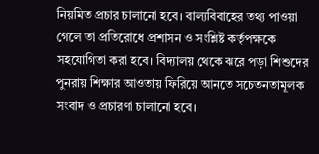নিয়মিত প্রচার চালানো হবে। বাল্যবিবাহের তথ্য পাওয়া গেলে তা প্রতিরোধে প্রশাসন ও সংশ্লিষ্ট কর্তৃপক্ষকে সহযোগিতা করা হবে। বিদ্যালয় থেকে ঝরে পড়া শিশুদের পুনরায় শিক্ষার আওতায় ফিরিয়ে আনতে সচেতনতামূলক সংবাদ ও প্রচারণা চালানো হবে।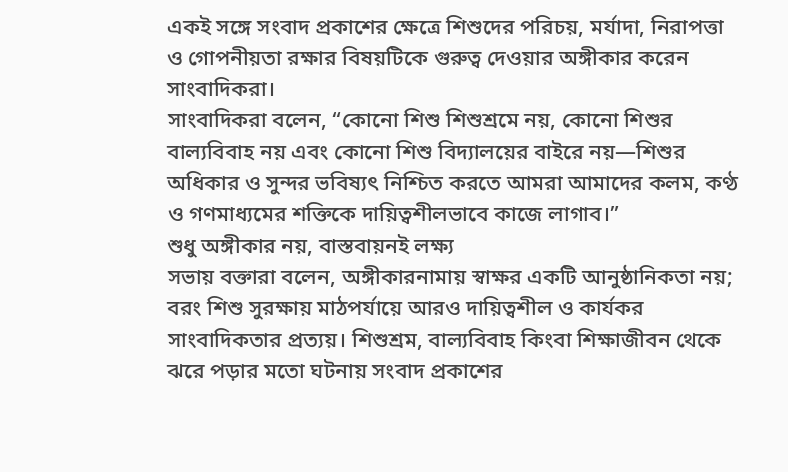একই সঙ্গে সংবাদ প্রকাশের ক্ষেত্রে শিশুদের পরিচয়, মর্যাদা, নিরাপত্তা ও গোপনীয়তা রক্ষার বিষয়টিকে গুরুত্ব দেওয়ার অঙ্গীকার করেন সাংবাদিকরা।
সাংবাদিকরা বলেন, “কোনো শিশু শিশুশ্রমে নয়, কোনো শিশুর বাল্যবিবাহ নয় এবং কোনো শিশু বিদ্যালয়ের বাইরে নয়—শিশুর অধিকার ও সুন্দর ভবিষ্যৎ নিশ্চিত করতে আমরা আমাদের কলম, কণ্ঠ ও গণমাধ্যমের শক্তিকে দায়িত্বশীলভাবে কাজে লাগাব।”
শুধু অঙ্গীকার নয়, বাস্তবায়নই লক্ষ্য
সভায় বক্তারা বলেন, অঙ্গীকারনামায় স্বাক্ষর একটি আনুষ্ঠানিকতা নয়; বরং শিশু সুরক্ষায় মাঠপর্যায়ে আরও দায়িত্বশীল ও কার্যকর সাংবাদিকতার প্রত্যয়। শিশুশ্রম, বাল্যবিবাহ কিংবা শিক্ষাজীবন থেকে ঝরে পড়ার মতো ঘটনায় সংবাদ প্রকাশের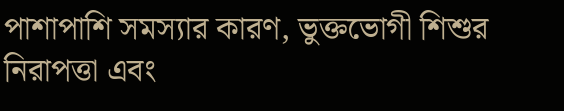পাশাপাশি সমস্যার কারণ, ভুক্তভোগী শিশুর নিরাপত্তা এবং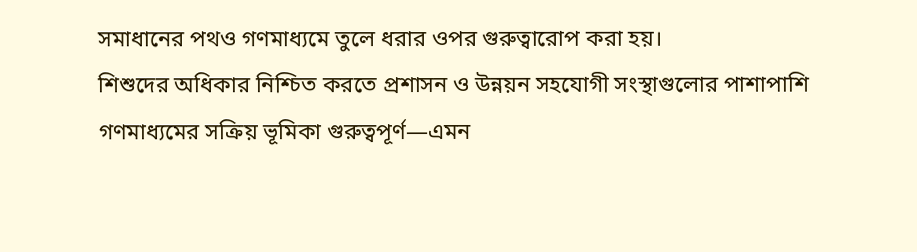সমাধানের পথও গণমাধ্যমে তুলে ধরার ওপর গুরুত্বারোপ করা হয়।
শিশুদের অধিকার নিশ্চিত করতে প্রশাসন ও উন্নয়ন সহযোগী সংস্থাগুলোর পাশাপাশি গণমাধ্যমের সক্রিয় ভূমিকা গুরুত্বপূর্ণ—এমন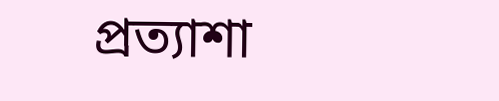প্রত্যাশা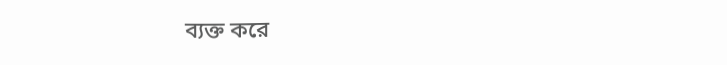ব্যক্ত করে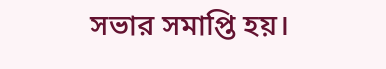সভার সমাপ্তি হয়।